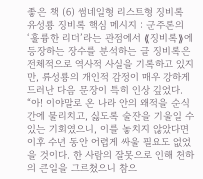좋은 책 (6) 썸네일형 리스트형 징비록 유성룡 징비록 핵심 메시지 : 군주론의 ‘훌륭한 리더’라는 관점에서 ⟪징비록⟫에 등장하는 장수를 분석하는 글 징비록은 전체적으로 역사적 사실을 기록하고 있지만, 류성룡의 개인적 감정이 매우 강하게 드러난 다음 문장이 특히 인상 깊었다. “아! 이야말로 온 나라 안의 왜적을 순식간에 물리치고, 싫도록 술잔을 기울일 수 있는 기회였으니, 이를 놓치지 않았다면 이후 수년 동안 어렵게 싸울 필요도 없었을 것이다. 한 사람의 잘못으로 인해 천하의 큰일을 그르쳤으니 참으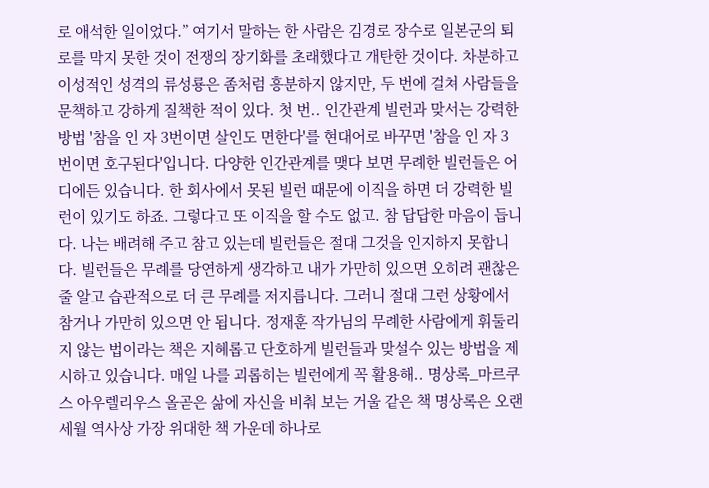로 애석한 일이었다.” 여기서 말하는 한 사람은 김경로 장수로 일본군의 퇴로를 막지 못한 것이 전쟁의 장기화를 초래했다고 개탄한 것이다. 차분하고 이성적인 성격의 류성룡은 좀처럼 흥분하지 않지만, 두 번에 걸쳐 사람들을 문책하고 강하게 질책한 적이 있다. 첫 번.. 인간관계 빌런과 맞서는 강력한 방법 '참을 인 자 3번이면 살인도 면한다'를 현대어로 바꾸면 '참을 인 자 3번이면 호구된다'입니다. 다양한 인간관계를 맺다 보면 무례한 빌런들은 어디에든 있습니다. 한 회사에서 못된 빌런 때문에 이직을 하면 더 강력한 빌런이 있기도 하죠. 그렇다고 또 이직을 할 수도 없고. 참 답답한 마음이 듭니다. 나는 배려해 주고 참고 있는데 빌런들은 절대 그것을 인지하지 못합니다. 빌런들은 무례를 당연하게 생각하고 내가 가만히 있으면 오히려 괜찮은 줄 알고 습관적으로 더 큰 무례를 저지릅니다. 그러니 절대 그런 상황에서 참거나 가만히 있으면 안 됩니다. 정재훈 작가님의 무례한 사람에게 휘둘리지 않는 법이라는 책은 지혜롭고 단호하게 빌런들과 맞설수 있는 방법을 제시하고 있습니다. 매일 나를 괴롭히는 빌런에게 꼭 활용해.. 명상록_마르쿠스 아우렐리우스 올곧은 삶에 자신을 비춰 보는 거울 같은 책 명상록은 오랜 세월 역사상 가장 위대한 책 가운데 하나로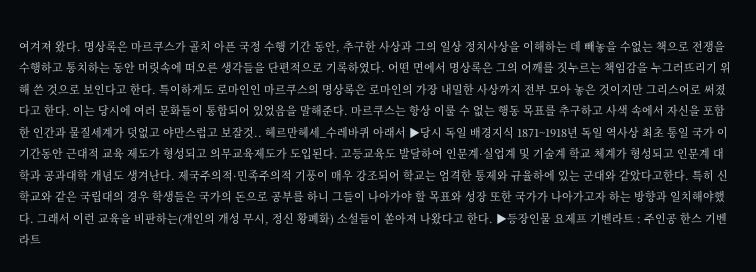여겨져 왔다. 명상록은 마르쿠스가 골치 아픈 국정 수행 기간 동안, 추구한 사상과 그의 일상 정치사상을 이해하는 데 빼놓을 수없는 책으로 전쟁을 수행하고 통치하는 동안 머릿속에 떠오른 생각들을 단편적으로 기록하였다. 어떤 면에서 명상록은 그의 어깨를 짓누르는 책임감을 누그러뜨리기 위해 쓴 것으로 보인다고 한다. 특이하게도 로마인인 마르쿠스의 명상록은 로마인의 가장 내밀한 사상까지 전부 모아 놓은 것이지만 그리스어로 써졌다고 한다. 이는 당시에 여러 문화들이 통합되어 있었음을 말해준다. 마르쿠스는 항상 이룰 수 없는 행동 목표를 추구하고 사색 속에서 자신을 포함한 인간과 물질세계가 덧없고 야만스럽고 보잘것.. 헤르만헤세_수레바퀴 아래서 ▶당시 독일 배경지식 1871~1918년 독일 역사상 최초 통일 국가 이 기간동안 근대적 교육 제도가 형성되고 의무교육제도가 도입된다. 고등교육도 발달하여 인문계·실업계 및 기술계 학교 체계가 형성되고 인문계 대학과 공과대학 개념도 생겨난다. 제국주의적·민족주의적 기풍이 매우 강조되어 학교는 엄격한 통제와 규율하에 있는 군대와 같았다고한다. 특히 신학교와 같은 국립대의 경우 학생들은 국가의 돈으로 공부를 하니 그들이 나아가야 할 목표와 성장 또한 국가가 나아가고자 하는 방향과 일치해야했다. 그래서 이런 교육을 비판하는(개인의 개성 무시, 정신 황폐화) 소설들이 쏟아져 나왔다고 한다. ▶등장인물 요제프 기벤라트 : 주인공 한스 기벤라트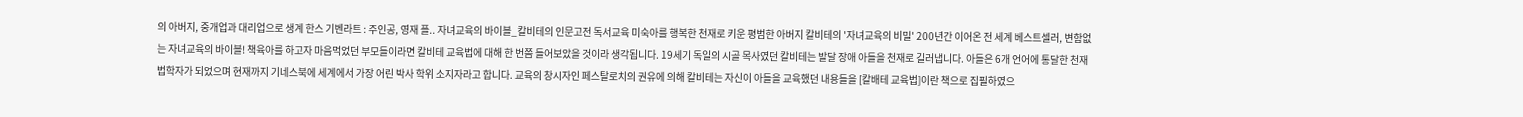의 아버지, 중개업과 대리업으로 생계 한스 기벤라트 : 주인공, 영재 플.. 자녀교육의 바이블_칼비테의 인문고전 독서교육 미숙아를 행복한 천재로 키운 평범한 아버지 칼비테의 '자녀교육의 비밀' 200년간 이어온 전 세계 베스트셀러, 변함없는 자녀교육의 바이블! 책육아를 하고자 마음먹었던 부모들이라면 칼비테 교육법에 대해 한 번쯤 들어보았을 것이라 생각됩니다. 19세기 독일의 시골 목사였던 칼비테는 발달 장애 아들을 천재로 길러냅니다. 아들은 6개 언어에 통달한 천재 법학자가 되었으며 현재까지 기네스북에 세계에서 가장 어린 박사 학위 소지자라고 합니다. 교육의 창시자인 페스탈로치의 권유에 의해 칼비테는 자신이 아들을 교육했던 내용들을 [칼배테 교육법]이란 책으로 집필하였으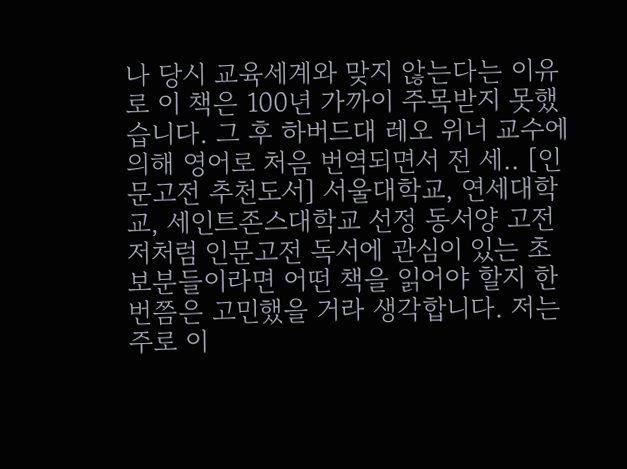나 당시 교육세계와 맞지 않는다는 이유로 이 책은 100년 가까이 주목받지 못했습니다. 그 후 하버드대 레오 위너 교수에 의해 영어로 처음 번역되면서 전 세.. [인문고전 추천도서] 서울대학교, 연세대학교, 세인트존스대학교 선정 동서양 고전 저처럼 인문고전 독서에 관심이 있는 초보분들이라면 어떤 책을 읽어야 할지 한 번쯤은 고민했을 거라 생각합니다. 저는 주로 이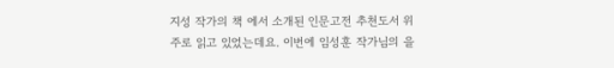지성 작가의 책 에서 소개된 인문고전 추천도서 위주로 읽고 있었는데요. 이번에 임성훈 작가님의 을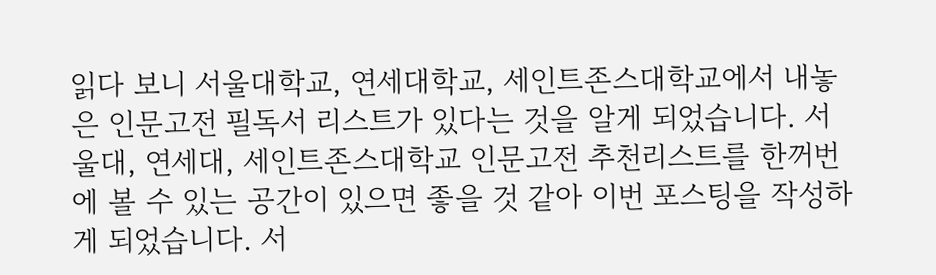읽다 보니 서울대학교, 연세대학교, 세인트존스대학교에서 내놓은 인문고전 필독서 리스트가 있다는 것을 알게 되었습니다. 서울대, 연세대, 세인트존스대학교 인문고전 추천리스트를 한꺼번에 볼 수 있는 공간이 있으면 좋을 것 같아 이번 포스팅을 작성하게 되었습니다. 서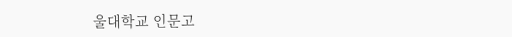울대학교 인문고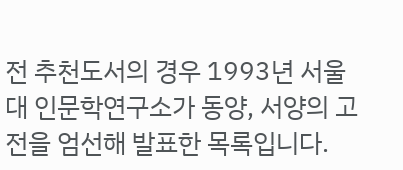전 추천도서의 경우 1993년 서울대 인문학연구소가 동양, 서양의 고전을 엄선해 발표한 목록입니다.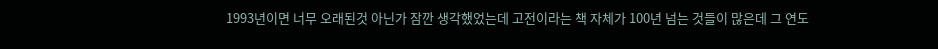1993년이면 너무 오래된것 아닌가 잠깐 생각했었는데 고전이라는 책 자체가 100년 넘는 것들이 많은데 그 연도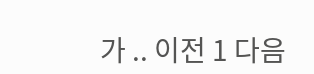가 .. 이전 1 다음